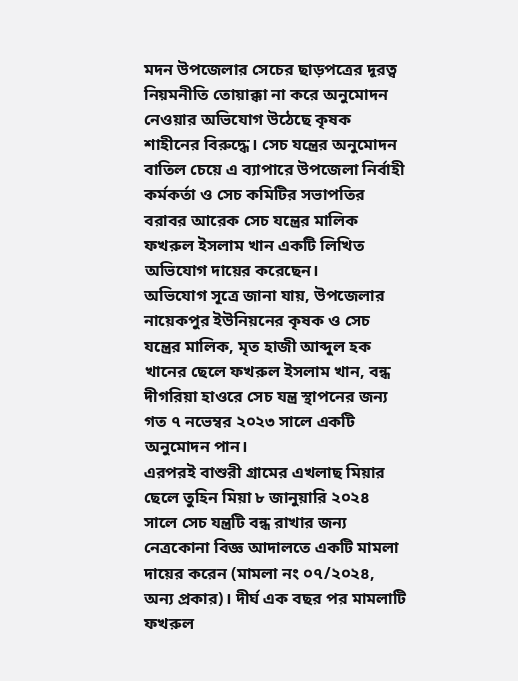মদন উপজেলার সেচের ছাড়পত্রের দূরত্ব নিয়মনীতি তোয়াক্কা না করে অনুমোদন নেওয়ার অভিযোগ উঠেছে কৃষক শাহীনের বিরুদ্ধে। সেচ যন্ত্রের অনুমোদন বাতিল চেয়ে এ ব্যাপারে উপজেলা নির্বাহী কর্মকর্তা ও সেচ কমিটির সভাপতির বরাবর আরেক সেচ যন্ত্রের মালিক ফখরুল ইসলাম খান একটি লিখিত অভিযোগ দায়ের করেছেন।
অভিযোগ সূত্রে জানা যায়, উপজেলার নায়েকপুর ইউনিয়নের কৃষক ও সেচ যন্ত্রের মালিক, মৃত হাজী আব্দুল হক খানের ছেলে ফখরুল ইসলাম খান, বন্ধ দীগরিয়া হাওরে সেচ যন্ত্র স্থাপনের জন্য গত ৭ নভেম্বর ২০২৩ সালে একটি অনুমোদন পান।
এরপরই বাশুরী গ্রামের এখলাছ মিয়ার ছেলে তুহিন মিয়া ৮ জানুয়ারি ২০২৪ সালে সেচ যন্ত্রটি বন্ধ রাখার জন্য নেত্রকোনা বিজ্ঞ আদালতে একটি মামলা দায়ের করেন (মামলা নং ০৭/২০২৪, অন্য প্রকার)। দীর্ঘ এক বছর পর মামলাটি ফখরুল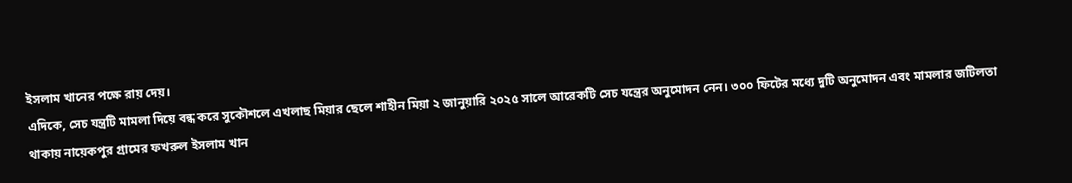ইসলাম খানের পক্ষে রায় দেয়।
এদিকে, সেচ যন্ত্রটি মামলা দিয়ে বন্ধ করে সুকৌশলে এখলাছ মিয়ার ছেলে শাহীন মিয়া ২ জানুয়ারি ২০২৫ সালে আরেকটি সেচ যন্ত্রের অনুমোদন নেন। ৩০০ ফিটের মধ্যে দুটি অনুমোদন এবং মামলার জটিলতা থাকায় নায়েকপুর গ্রামের ফখরুল ইসলাম খান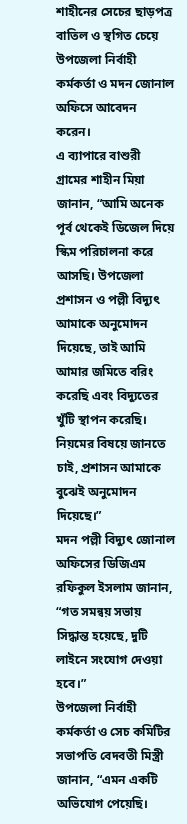শাহীনের সেচের ছাড়পত্র বাতিল ও স্থগিত চেয়ে উপজেলা নির্বাহী কর্মকর্তা ও মদন জোনাল অফিসে আবেদন করেন।
এ ব্যাপারে বাশুরী গ্রামের শাহীন মিয়া জানান, “আমি অনেক পূর্ব থেকেই ডিজেল দিয়ে স্কিম পরিচালনা করে আসছি। উপজেলা প্রশাসন ও পল্লী বিদ্যুৎ আমাকে অনুমোদন দিয়েছে, তাই আমি আমার জমিতে বরিং করেছি এবং বিদ্যুতের খুঁটি স্থাপন করেছি। নিয়মের বিষয়ে জানতে চাই, প্রশাসন আমাকে বুঝেই অনুমোদন দিয়েছে।”
মদন পল্লী বিদ্যুৎ জোনাল অফিসের ডিজিএম রফিকুল ইসলাম জানান, “গত সমন্বয় সভায় সিদ্ধান্ত হয়েছে, দুটি লাইনে সংযোগ দেওয়া হবে।”
উপজেলা নির্বাহী কর্মকর্তা ও সেচ কমিটির সভাপতি বেদবতী মিস্ত্রী জানান, “এমন একটি অভিযোগ পেয়েছি।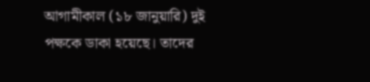আগামীকাল (১৮ জানুয়ারি) দুই পক্ষকে ডাকা হয়েছে। তাদের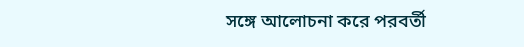সঙ্গে আলোচনা করে পরবর্তী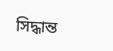সিদ্ধান্ত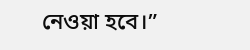নেওয়া হবে।”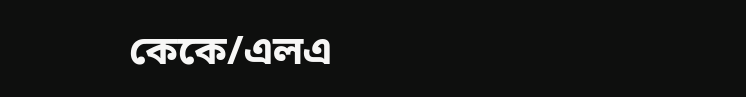কেকে/এলএ